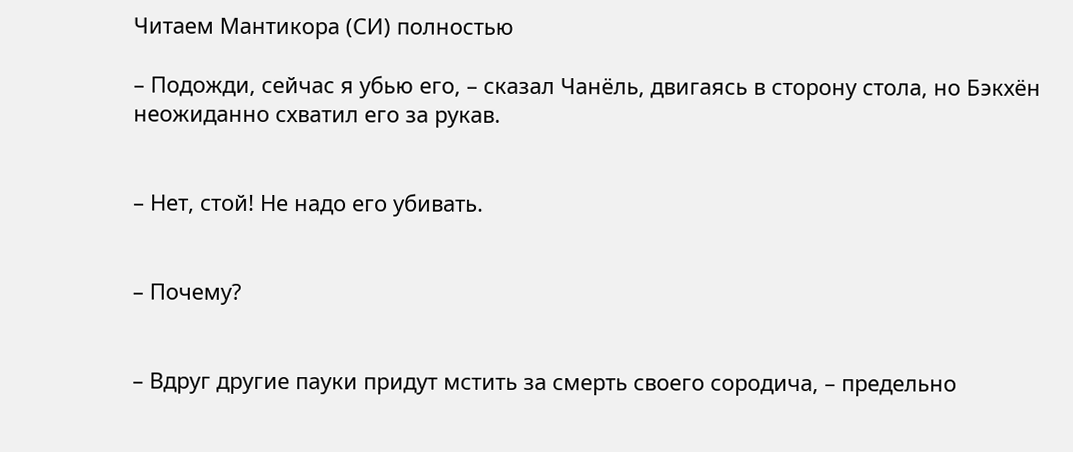Читаем Мантикора (СИ) полностью

– Подожди, сейчас я убью его, – сказал Чанёль, двигаясь в сторону стола, но Бэкхён неожиданно схватил его за рукав.


– Нет, стой! Не надо его убивать.


– Почему?


– Вдруг другие пауки придут мстить за смерть своего сородича, – предельно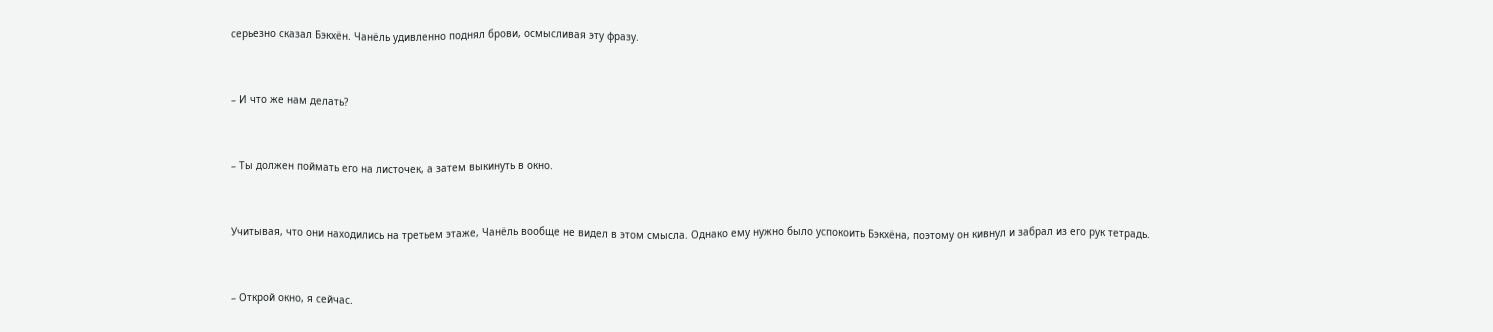серьезно сказал Бэкхён. Чанёль удивленно поднял брови, осмысливая эту фразу.


– И что же нам делать?


– Ты должен поймать его на листочек, а затем выкинуть в окно.


Учитывая, что они находились на третьем этаже, Чанёль вообще не видел в этом смысла. Однако ему нужно было успокоить Бэкхёна, поэтому он кивнул и забрал из его рук тетрадь.


– Открой окно, я сейчас.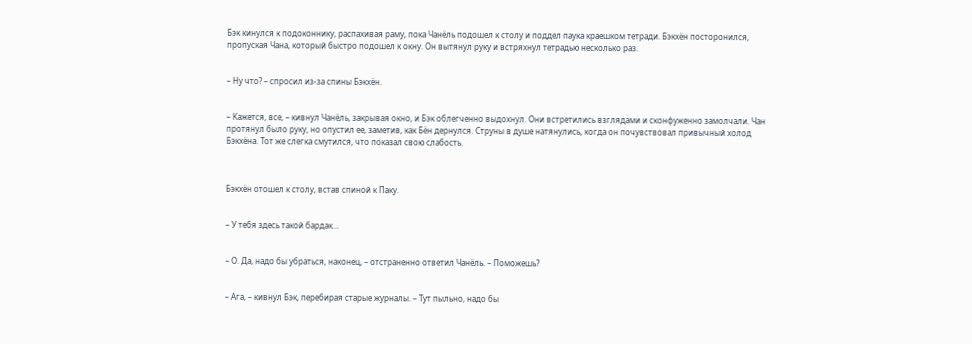Бэк кинулся к подоконнику, распахивая раму, пока Чанёль подошел к столу и поддел паука краешком тетради. Бэкхён посторонился, пропуская Чана, который быстро подошел к окну. Он вытянул руку и встряхнул тетрадью несколько раз.


– Ну что? – спросил из-за спины Бэкхён.


– Кажется, все, – кивнул Чанёль, закрывая окно, и Бэк облегченно выдохнул. Они встретились взглядами и сконфуженно замолчали. Чан протянул было руку, но опустил ее, заметив, как Бён дернулся. Струны в душе натянулись, когда он почувствовал привычный холод Бэкхёна. Тот же слегка смутился, что показал свою слабость.



Бэкхён отошел к столу, встав спиной к Паку.


– У тебя здесь такой бардак…


– О. Да, надо бы убраться, наконец, – отстраненно ответил Чанёль. – Поможешь?


– Ага, – кивнул Бэк, перебирая старые журналы. – Тут пыльно, надо бы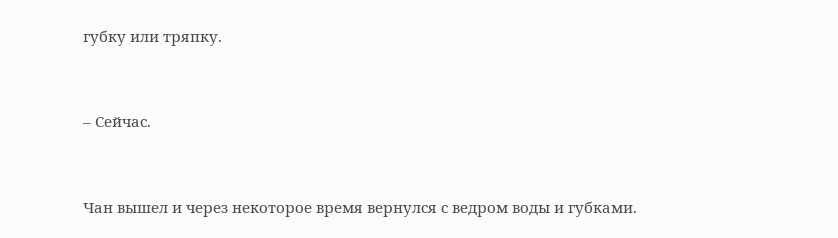губку или тряпку.


– Сейчас.


Чан вышел и через некоторое время вернулся с ведром воды и губками.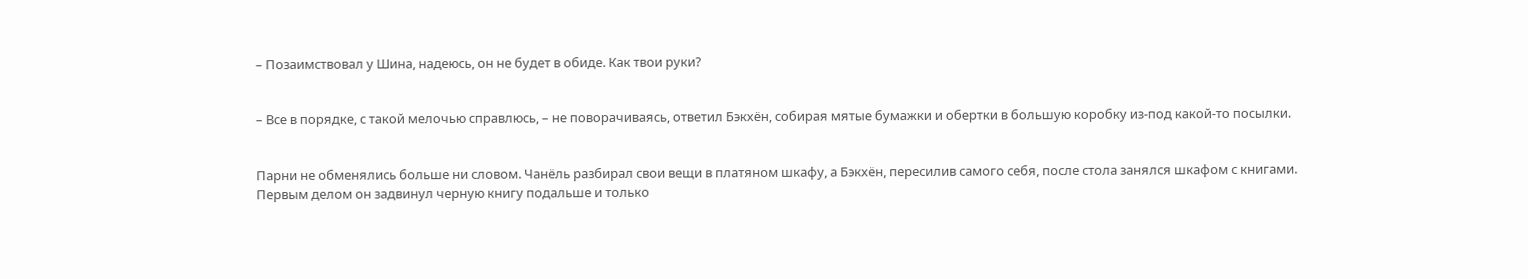– Позаимствовал у Шина, надеюсь, он не будет в обиде. Как твои руки?


– Все в порядке, с такой мелочью справлюсь, – не поворачиваясь, ответил Бэкхён, собирая мятые бумажки и обертки в большую коробку из-под какой-то посылки.


Парни не обменялись больше ни словом. Чанёль разбирал свои вещи в платяном шкафу, а Бэкхён, пересилив самого себя, после стола занялся шкафом с книгами. Первым делом он задвинул черную книгу подальше и только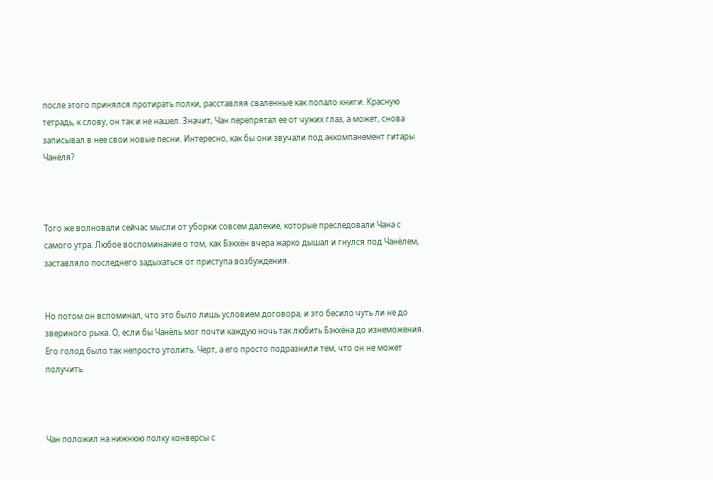после этого принялся протирать полки, расставляя сваленные как попало книги. Красную тетрадь, к слову, он так и не нашел. Значит, Чан перепрятал ее от чужих глаз, а может, снова записывал в нее свои новые песни. Интересно, как бы они звучали под аккомпанемент гитары Чанёля?



Того же волновали сейчас мысли от уборки совсем далекие, которые преследовали Чана с самого утра. Любое воспоминание о том, как Бэкхён вчера жарко дышал и гнулся под Чанёлем, заставляло последнего задыхаться от приступа возбуждения.


Но потом он вспоминал, что это было лишь условием договора, и это бесило чуть ли не до звериного рыка. О, если бы Чанёль мог почти каждую ночь так любить Бэкхёна до изнеможения. Его голод было так непросто утолить. Черт, а его просто подразнили тем, что он не может получить.



Чан положил на нижнюю полку конверсы с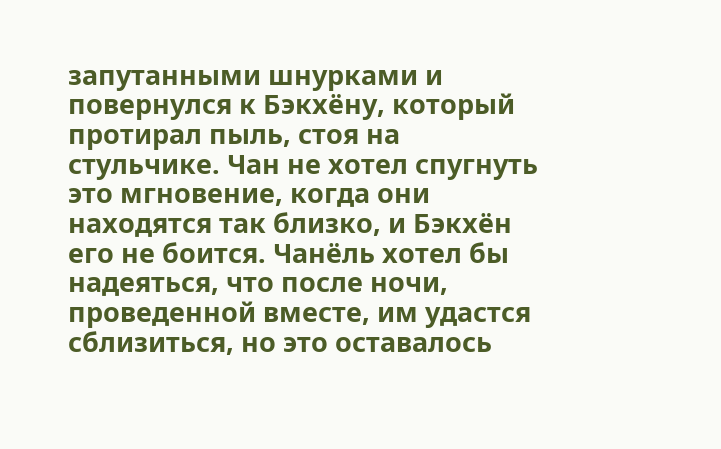запутанными шнурками и повернулся к Бэкхёну, который протирал пыль, стоя на стульчике. Чан не хотел спугнуть это мгновение, когда они находятся так близко, и Бэкхён его не боится. Чанёль хотел бы надеяться, что после ночи, проведенной вместе, им удастся сблизиться, но это оставалось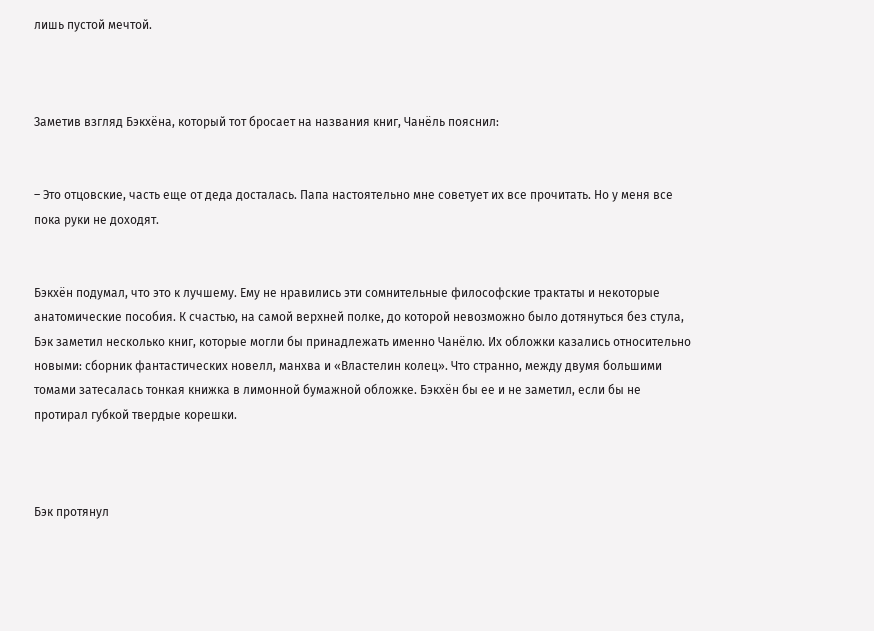лишь пустой мечтой.



Заметив взгляд Бэкхёна, который тот бросает на названия книг, Чанёль пояснил:


– Это отцовские, часть еще от деда досталась. Папа настоятельно мне советует их все прочитать. Но у меня все пока руки не доходят.


Бэкхён подумал, что это к лучшему. Ему не нравились эти сомнительные философские трактаты и некоторые анатомические пособия. К счастью, на самой верхней полке, до которой невозможно было дотянуться без стула, Бэк заметил несколько книг, которые могли бы принадлежать именно Чанёлю. Их обложки казались относительно новыми: сборник фантастических новелл, манхва и «Властелин колец». Что странно, между двумя большими томами затесалась тонкая книжка в лимонной бумажной обложке. Бэкхён бы ее и не заметил, если бы не протирал губкой твердые корешки.



Бэк протянул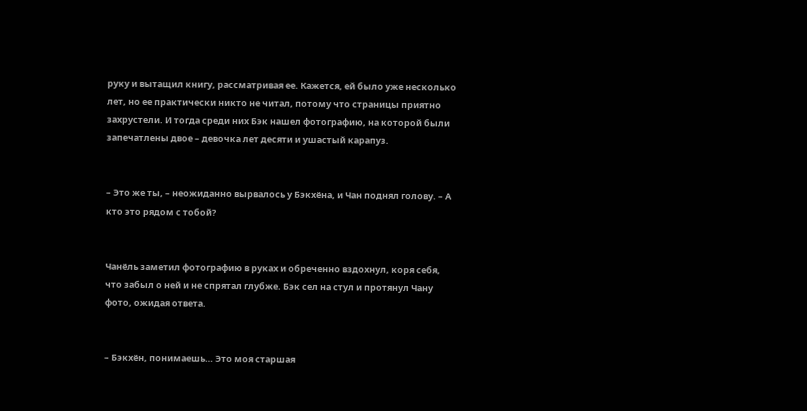руку и вытащил книгу, рассматривая ее. Кажется, ей было уже несколько лет, но ее практически никто не читал, потому что страницы приятно захрустели. И тогда среди них Бэк нашел фотографию, на которой были запечатлены двое – девочка лет десяти и ушастый карапуз.


– Это же ты, – неожиданно вырвалось у Бэкхёна, и Чан поднял голову. – А кто это рядом с тобой?


Чанёль заметил фотографию в руках и обреченно вздохнул, коря себя, что забыл о ней и не спрятал глубже. Бэк сел на стул и протянул Чану фото, ожидая ответа.


– Бэкхён, понимаешь… Это моя старшая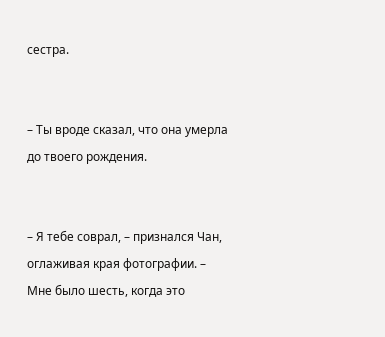сестра.


– Ты вроде сказал, что она умерла до твоего рождения.


– Я тебе соврал, – признался Чан, оглаживая края фотографии. – Мне было шесть, когда это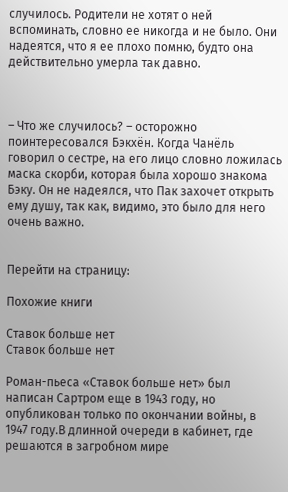случилось. Родители не хотят о ней вспоминать, словно ее никогда и не было. Они надеятся, что я ее плохо помню, будто она действительно умерла так давно.



– Что же случилось? – осторожно поинтересовался Бэкхён. Когда Чанёль говорил о сестре, на его лицо словно ложилась маска скорби, которая была хорошо знакома Бэку. Он не надеялся, что Пак захочет открыть ему душу, так как, видимо, это было для него очень важно.


Перейти на страницу:

Похожие книги

Ставок больше нет
Ставок больше нет

Роман-пьеса «Ставок больше нет» был написан Сартром еще в 1943 году, но опубликован только по окончании войны, в 1947 году.В длинной очереди в кабинет, где решаются в загробном мире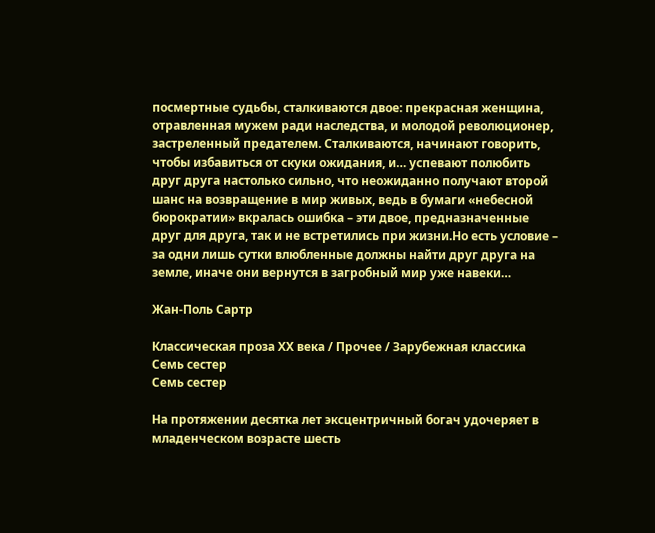посмертные судьбы, сталкиваются двое: прекрасная женщина, отравленная мужем ради наследства, и молодой революционер, застреленный предателем. Сталкиваются, начинают говорить, чтобы избавиться от скуки ожидания, и… успевают полюбить друг друга настолько сильно, что неожиданно получают второй шанс на возвращение в мир живых, ведь в бумаги «небесной бюрократии» вкралась ошибка – эти двое, предназначенные друг для друга, так и не встретились при жизни.Но есть условие – за одни лишь сутки влюбленные должны найти друг друга на земле, иначе они вернутся в загробный мир уже навеки…

Жан-Поль Сартр

Классическая проза ХX века / Прочее / Зарубежная классика
Семь сестер
Семь сестер

На протяжении десятка лет эксцентричный богач удочеряет в младенческом возрасте шесть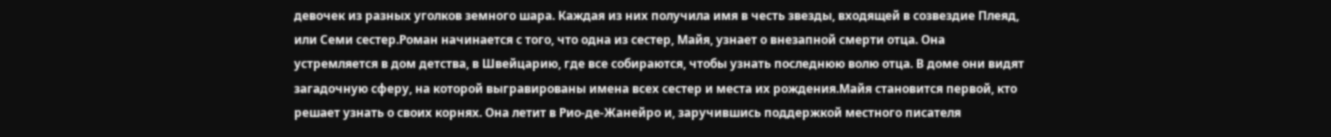девочек из разных уголков земного шара. Каждая из них получила имя в честь звезды, входящей в созвездие Плеяд, или Семи сестер.Роман начинается с того, что одна из сестер, Майя, узнает о внезапной смерти отца. Она устремляется в дом детства, в Швейцарию, где все собираются, чтобы узнать последнюю волю отца. В доме они видят загадочную сферу, на которой выгравированы имена всех сестер и места их рождения.Майя становится первой, кто решает узнать о своих корнях. Она летит в Рио-де-Жанейро и, заручившись поддержкой местного писателя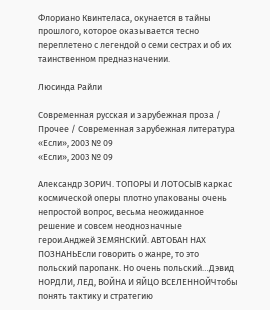Флориано Квинтеласа, окунается в тайны прошлого, которое оказывается тесно переплетено с легендой о семи сестрах и об их таинственном предназначении.

Люсинда Райли

Современная русская и зарубежная проза / Прочее / Современная зарубежная литература
«Если», 2003 № 09
«Если», 2003 № 09

Александр ЗОРИЧ. ТОПОРЫ И ЛОТОСЫВ каркас космической оперы плотно упакованы очень непростой вопрос, весьма неожиданное решение и совсем неоднозначные герои.Анджей ЗЕМЯНСКИЙ. АВТОБАН НАХ ПОЗНАНЬЕсли говорить о жанре, то это польский паропанк. Но очень польский…Дэвид НОРДЛИ, ЛЕД, ВОЙНА И ЯЙЦО ВСЕЛЕННОЙЧтобы понять тактику и стратегию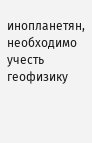инопланетян, необходимо учесть геофизику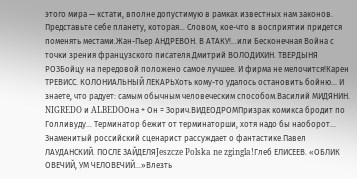этого мира — кстати, вполне допустимую в рамках известных нам законов. Представьте себе планету, которая… Словом, кое-что в восприятии придется поменять местами.Жан-Пьер АНДРЕВОН. В АТАКУ!…или Бесконечная Война с точки зрения французского писателя.Дмитрий ВОЛОДИХИН. ТВЕРДЫНЯ РОЗБойцу на передовой положено самое лучшее. И фирма не мелочится!Карен ТРЕВИСС. КОЛОНИАЛЬНЫЙ ЛЕКАРЬХоть кому-то удалось остановить бойню… И знаете, что радует: самым обычным человеческим способом.Василий МИДЯНИН. NIGREDO и ALBEDOОна + Он = Зорич.ВИДЕОДРОМПризрак комикса бродит по Голливуду… Терминатор бежит от терминаторши, хотя надо бы наоборот… Знаменитый российский сценарист рассуждает о фантастике.Павел ЛАУДАНСКИЙ. ПОСЛЕ ЗАЙДЕЛЯJeszcze Polska ne zgingla!Глеб ЕЛИСЕЕВ. «ОБЛИК ОВЕЧИЙ, УМ ЧЕЛОВЕЧИЙ…»Влезть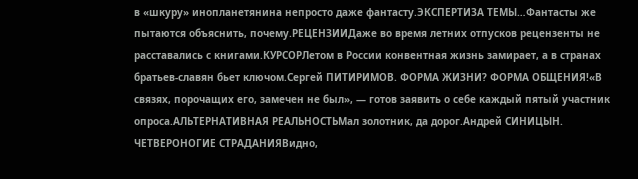в «шкуру» инопланетянина непросто даже фантасту.ЭКСПЕРТИЗА ТЕМЫ…Фантасты же пытаются объяснить, почему.РЕЦЕНЗИИДаже во время летних отпусков рецензенты не расставались с книгами.КУРСОРЛетом в России конвентная жизнь замирает, а в странах братьев-славян бьет ключом.Сергей ПИТИРИМОВ. ФОРМА ЖИЗНИ? ФОРМА ОБЩЕНИЯ!«В связях, порочащих его, замечен не был», — готов заявить о себе каждый пятый участник опроса.АЛЬТЕРНАТИВНАЯ РЕАЛЬНОСТЬМал золотник, да дорог.Андрей СИНИЦЫН. ЧЕТВЕРОНОГИЕ СТРАДАНИЯВидно,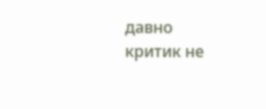давно критик не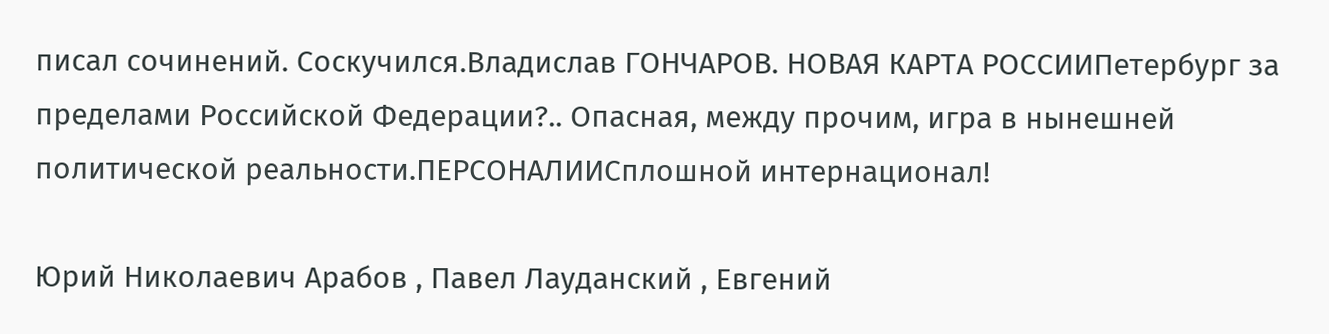писал сочинений. Соскучился.Владислав ГОНЧАРОВ. НОВАЯ КАРТА РОССИИПетербург за пределами Российской Федерации?.. Опасная, между прочим, игра в нынешней политической реальности.ПЕРСОНАЛИИСплошной интернационал!

Юрий Николаевич Арабов , Павел Лауданский , Евгений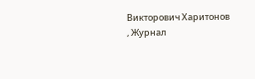Викторович Харитонов , Журнал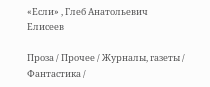«Если» , Глеб Анатольевич Елисеев

Проза / Прочее / Журналы, газеты / Фантастика /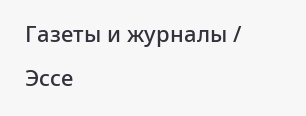Газеты и журналы / Эссе